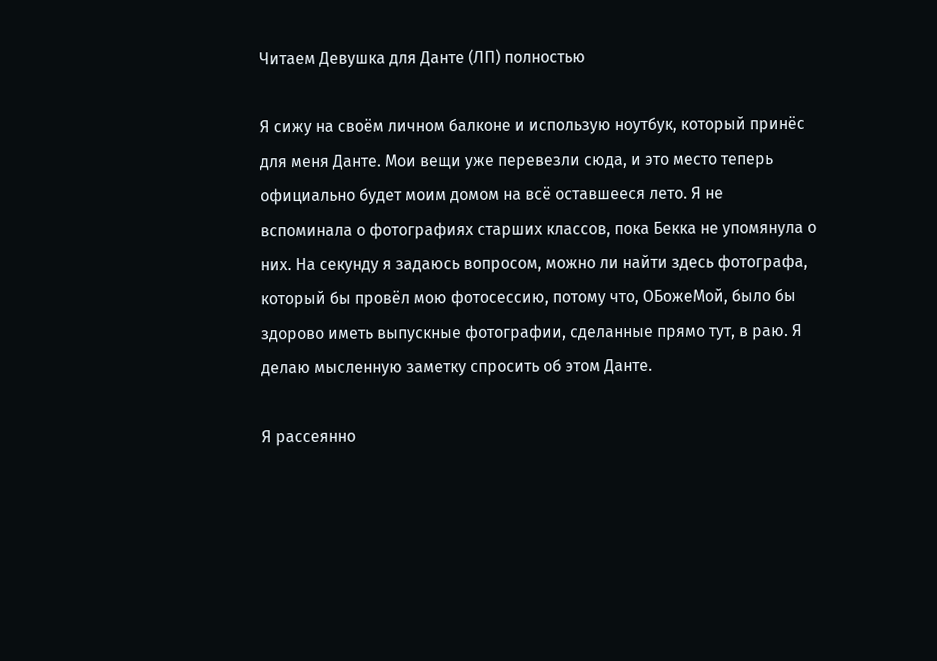Читаем Девушка для Данте (ЛП) полностью

Я сижу на своём личном балконе и использую ноутбук, который принёс для меня Данте. Мои вещи уже перевезли сюда, и это место теперь официально будет моим домом на всё оставшееся лето. Я не вспоминала о фотографиях старших классов, пока Бекка не упомянула о них. На секунду я задаюсь вопросом, можно ли найти здесь фотографа, который бы провёл мою фотосессию, потому что, ОБожеМой, было бы здорово иметь выпускные фотографии, сделанные прямо тут, в раю. Я делаю мысленную заметку спросить об этом Данте.

Я рассеянно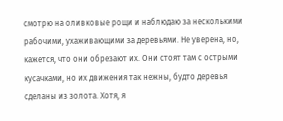смотрю на оливковые рощи и наблюдаю за несколькими рабочими, ухаживающими за деревьями. Не уверена, но, кажется, что они обрезают их. Они стоят там с острыми кусачками, но их движения так нежны, будто деревья сделаны из золота. Хотя, я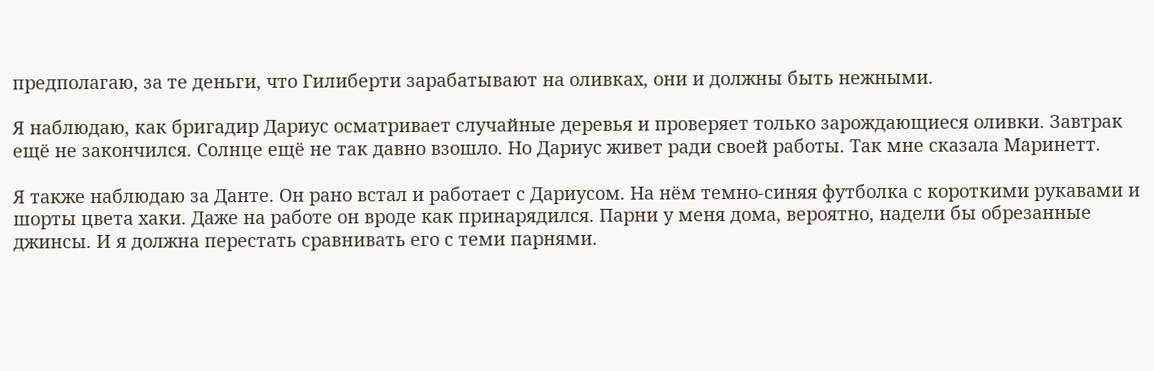предполагаю, за те деньги, что Гилиберти зарабатывают на оливках, они и должны быть нежными.

Я наблюдаю, как бригадир Дариус осматривает случайные деревья и проверяет только зарождающиеся оливки. Завтрак ещё не закончился. Солнце ещё не так давно взошло. Но Дариус живет ради своей работы. Так мне сказала Маринетт.

Я также наблюдаю за Данте. Он рано встал и работает с Дариусом. На нём темно-синяя футболка с короткими рукавами и шорты цвета хаки. Даже на работе он вроде как принарядился. Парни у меня дома, вероятно, надели бы обрезанные джинсы. И я должна перестать сравнивать его с теми парнями.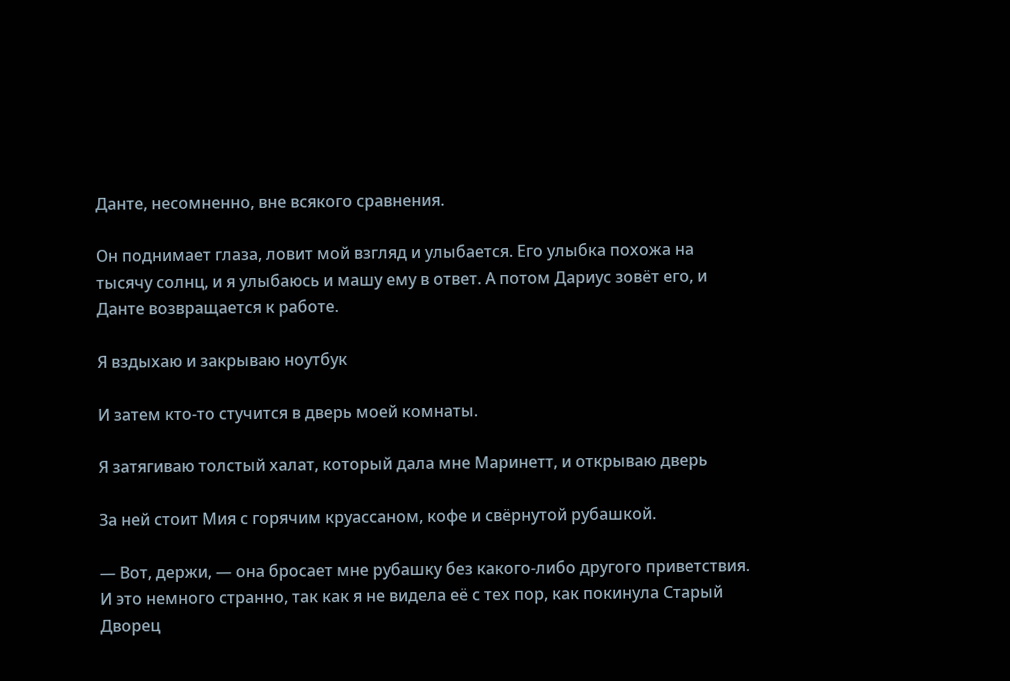Данте, несомненно, вне всякого сравнения.

Он поднимает глаза, ловит мой взгляд и улыбается. Его улыбка похожа на тысячу солнц, и я улыбаюсь и машу ему в ответ. А потом Дариус зовёт его, и Данте возвращается к работе.

Я вздыхаю и закрываю ноутбук

И затем кто-то стучится в дверь моей комнаты.

Я затягиваю толстый халат, который дала мне Маринетт, и открываю дверь

За ней стоит Мия с горячим круассаном, кофе и свёрнутой рубашкой.

— Вот, держи, — она бросает мне рубашку без какого-либо другого приветствия. И это немного странно, так как я не видела её с тех пор, как покинула Старый Дворец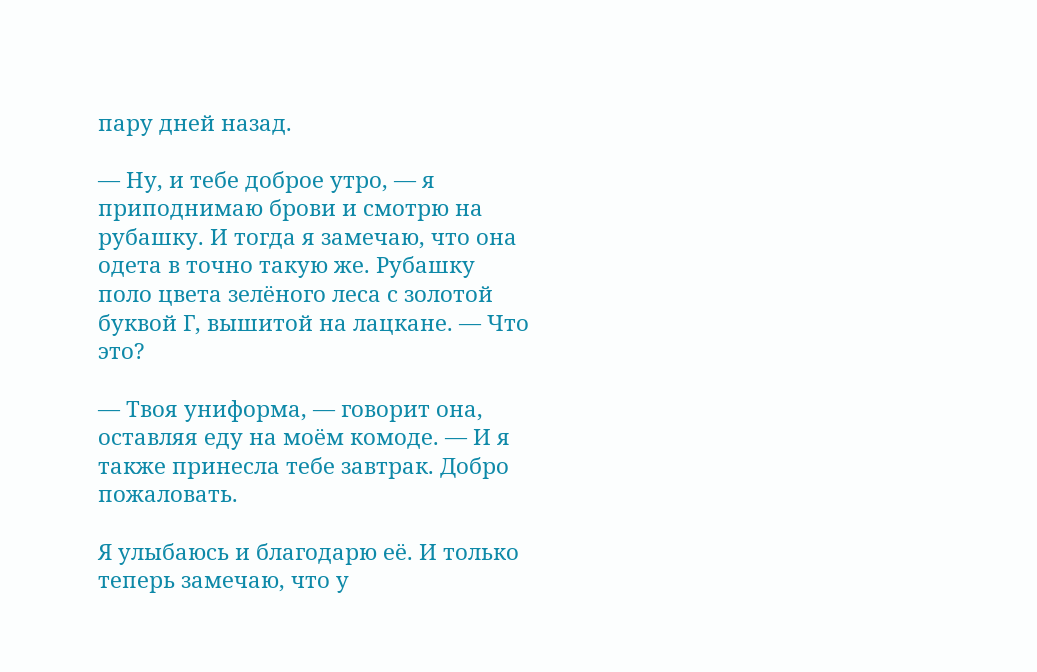пару дней назад.

— Ну, и тебе доброе утро, — я приподнимаю брови и смотрю на рубашку. И тогда я замечаю, что она одета в точно такую же. Рубашку поло цвета зелёного леса с золотой буквой Г, вышитой на лацкане. — Что это?

— Твоя униформа, — говорит она, оставляя еду на моём комоде. — И я также принесла тебе завтрак. Добро пожаловать.

Я улыбаюсь и благодарю её. И только теперь замечаю, что у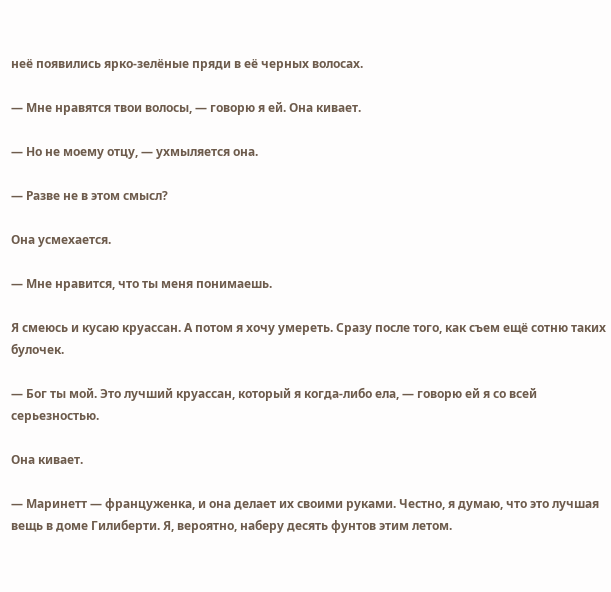неё появились ярко-зелёные пряди в её черных волосах.

— Мне нравятся твои волосы, — говорю я ей. Она кивает.

— Но не моему отцу, — ухмыляется она.

— Разве не в этом смысл?

Она усмехается.

— Мне нравится, что ты меня понимаешь.

Я смеюсь и кусаю круассан. А потом я хочу умереть. Сразу после того, как съем ещё сотню таких булочек.

— Бог ты мой. Это лучший круассан, который я когда-либо ела, — говорю ей я со всей серьезностью.

Она кивает.

— Маринетт — француженка, и она делает их своими руками. Честно, я думаю, что это лучшая вещь в доме Гилиберти. Я, вероятно, наберу десять фунтов этим летом.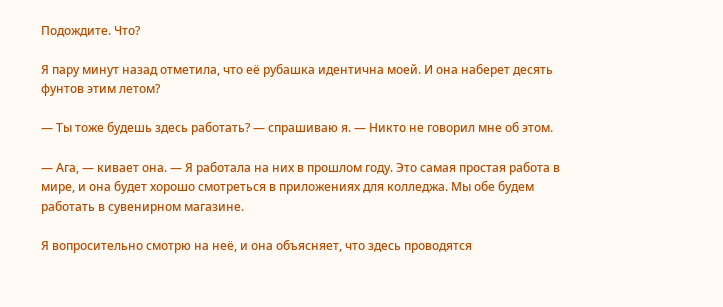Подождите. Что?

Я пару минут назад отметила, что её рубашка идентична моей. И она наберет десять фунтов этим летом?

— Ты тоже будешь здесь работать? — спрашиваю я. — Никто не говорил мне об этом.

— Ага, — кивает она. — Я работала на них в прошлом году. Это самая простая работа в мире, и она будет хорошо смотреться в приложениях для колледжа. Мы обе будем работать в сувенирном магазине.

Я вопросительно смотрю на неё, и она объясняет, что здесь проводятся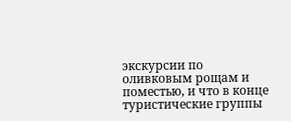экскурсии по оливковым рощам и поместью, и что в конце туристические группы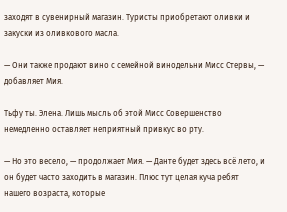заходят в сувенирный магазин. Туристы приобретают оливки и закуски из оливкового масла.

— Они также продают вино с семейной винодельни Мисс Стервы, — добавляет Мия.

Тьфу ты. Элена. Лишь мысль об этой Мисс Совершенство немедленно оставляет неприятный привкус во рту.

— Но это весело, — продолжает Мия. — Данте будет здесь всё лето, и он будет часто заходить в магазин. Плюс тут целая куча ребят нашего возраста, которые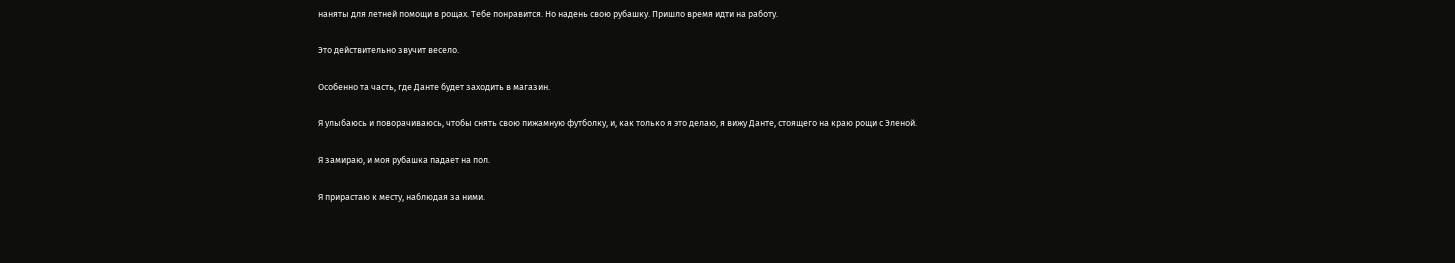наняты для летней помощи в рощах. Тебе понравится. Но надень свою рубашку. Пришло время идти на работу.

Это действительно звучит весело.

Особенно та часть, где Данте будет заходить в магазин.

Я улыбаюсь и поворачиваюсь, чтобы снять свою пижамную футболку, и, как только я это делаю, я вижу Данте, стоящего на краю рощи с Эленой.

Я замираю, и моя рубашка падает на пол.

Я прирастаю к месту, наблюдая за ними.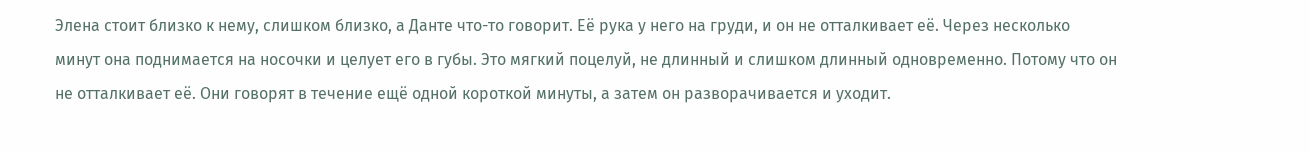Элена стоит близко к нему, слишком близко, а Данте что-то говорит. Её рука у него на груди, и он не отталкивает её. Через несколько минут она поднимается на носочки и целует его в губы. Это мягкий поцелуй, не длинный и слишком длинный одновременно. Потому что он не отталкивает её. Они говорят в течение ещё одной короткой минуты, а затем он разворачивается и уходит.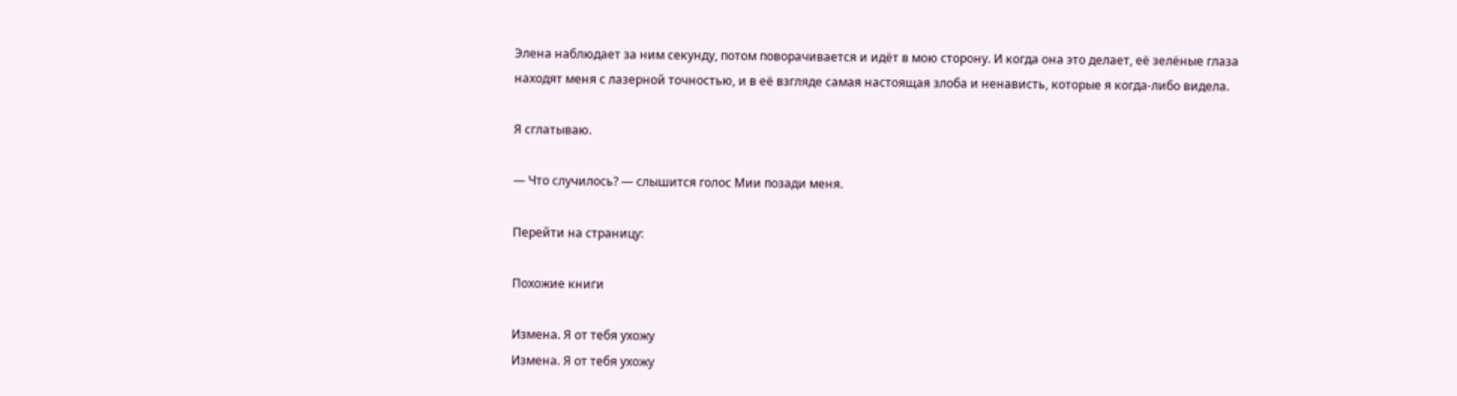Элена наблюдает за ним секунду, потом поворачивается и идёт в мою сторону. И когда она это делает, её зелёные глаза находят меня с лазерной точностью, и в её взгляде самая настоящая злоба и ненависть, которые я когда-либо видела.

Я сглатываю.

— Что случилось? — слышится голос Мии позади меня.

Перейти на страницу:

Похожие книги

Измена. Я от тебя ухожу
Измена. Я от тебя ухожу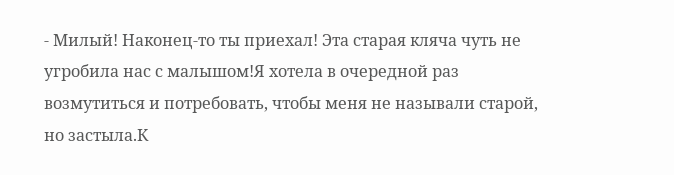- Милый! Наконец-то ты приехал! Эта старая кляча чуть не угробила нас с малышом!Я хотела в очередной раз возмутиться и потребовать, чтобы меня не называли старой, но застыла.К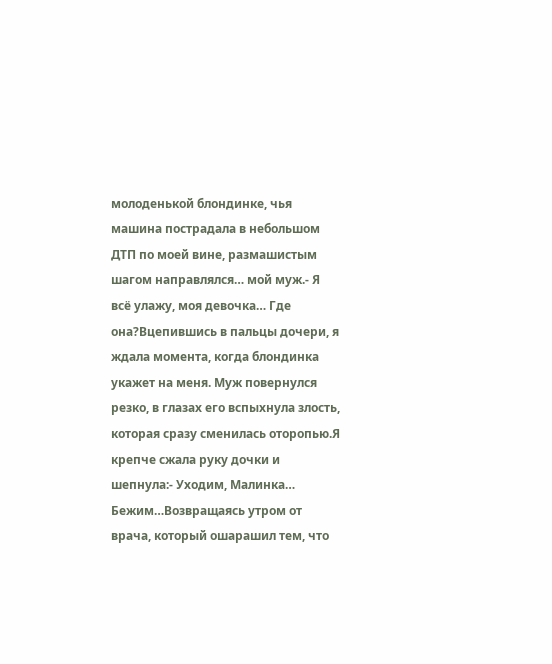молоденькой блондинке, чья машина пострадала в небольшом ДТП по моей вине, размашистым шагом направлялся… мой муж.- Я всё улажу, моя девочка… Где она?Вцепившись в пальцы дочери, я ждала момента, когда блондинка укажет на меня. Муж повернулся резко, в глазах его вспыхнула злость, которая сразу сменилась оторопью.Я крепче сжала руку дочки и шепнула:- Уходим, Малинка… Бежим…Возвращаясь утром от врача, который ошарашил тем, что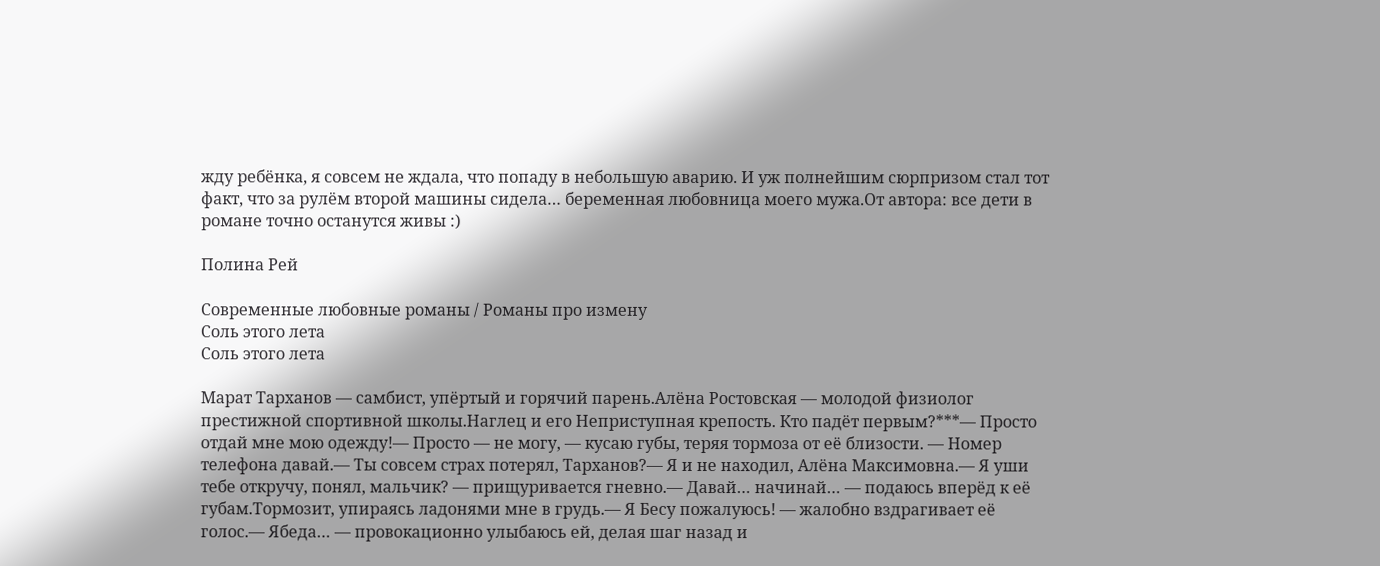жду ребёнка, я совсем не ждала, что попаду в небольшую аварию. И уж полнейшим сюрпризом стал тот факт, что за рулём второй машины сидела… беременная любовница моего мужа.От автора: все дети в романе точно останутся живы :)

Полина Рей

Современные любовные романы / Романы про измену
Соль этого лета
Соль этого лета

Марат Тарханов — самбист, упёртый и горячий парень.Алёна Ростовская — молодой физиолог престижной спортивной школы.Наглец и его Неприступная крепость. Кто падёт первым?***— Просто отдай мне мою одежду!— Просто — не могу, — кусаю губы, теряя тормоза от еë близости. — Номер телефона давай.— Ты совсем страх потерял, Тарханов?— Я и не находил, Алёна Максимовна.— Я уши тебе откручу, понял, мальчик? — прищуривается гневно.— Давай… начинай… — подаюсь вперёд к её губам.Тормозит, упираясь ладонями мне в грудь.— Я Бесу пожалуюсь! — жалобно вздрагивает еë голос.— Ябеда… — провокационно улыбаюсь ей, делая шаг назад и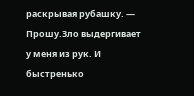раскрывая рубашку. — Прошу.Зло выдергивает у меня из рук. И быстренько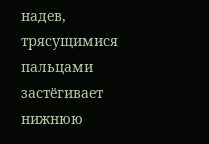надев, трясущимися пальцами застёгивает нижнюю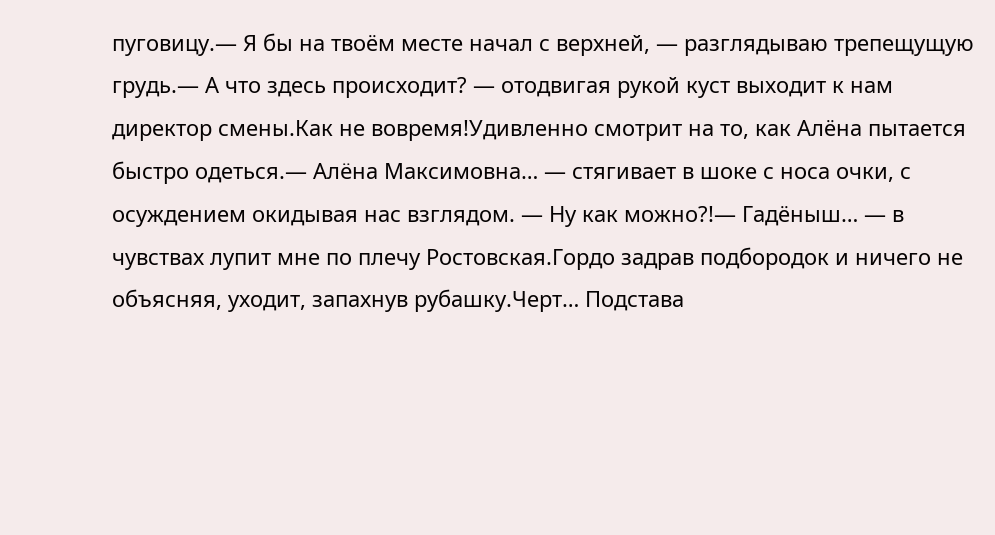пуговицу.— Я бы на твоём месте начал с верхней, — разглядываю трепещущую грудь.— А что здесь происходит? — отодвигая рукой куст выходит к нам директор смены.Как не вовремя!Удивленно смотрит на то, как Алёна пытается быстро одеться.— Алëна Максимовна… — стягивает в шоке с носа очки, с осуждением окидывая нас взглядом. — Ну как можно?!— Гадёныш… — в чувствах лупит мне по плечу Ростовская.Гордо задрав подбородок и ничего не объясняя, уходит, запахнув рубашку.Черт… Подстава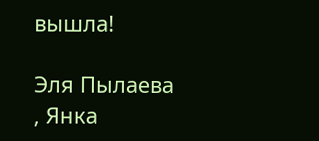вышла!

Эля Пылаева , Янка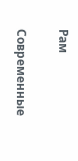Рам

Современные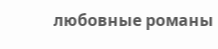любовные романы